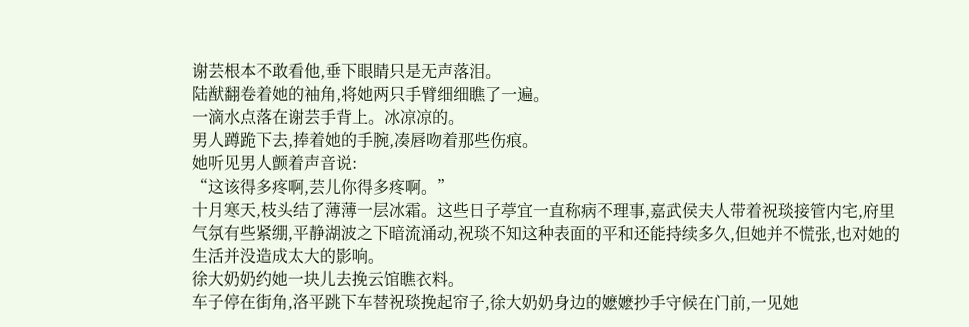谢芸根本不敢看他,垂下眼睛只是无声落泪。
陆猷翻卷着她的袖角,将她两只手臂细细瞧了一遍。
一滴水点落在谢芸手背上。冰凉凉的。
男人蹲跪下去,捧着她的手腕,凑唇吻着那些伤痕。
她听见男人颤着声音说:
“这该得多疼啊,芸儿你得多疼啊。”
十月寒天,枝头结了薄薄一层冰霜。这些日子葶宜一直称病不理事,嘉武侯夫人带着祝琰接管内宅,府里气氛有些紧绷,平静湖波之下暗流涌动,祝琰不知这种表面的平和还能持续多久,但她并不慌张,也对她的生活并没造成太大的影响。
徐大奶奶约她一块儿去挽云馆瞧衣料。
车子停在街角,洛平跳下车替祝琰挽起帘子,徐大奶奶身边的嬷嬷抄手守候在门前,一见她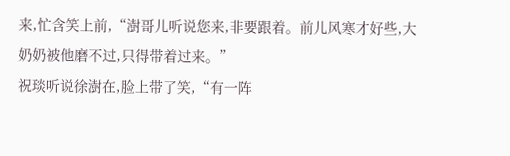来,忙含笑上前,“澍哥儿听说您来,非要跟着。前儿风寒才好些,大奶奶被他磨不过,只得带着过来。”
祝琰听说徐澍在,脸上带了笑,“有一阵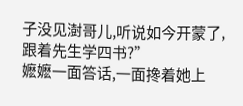子没见澍哥儿,听说如今开蒙了,跟着先生学四书?”
嬷嬷一面答话,一面搀着她上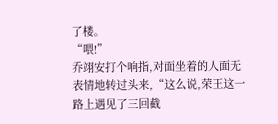了楼。
“喂!”
乔翊安打个响指,对面坐着的人面无表情地转过头来,“这么说,荣王这一路上遇见了三回截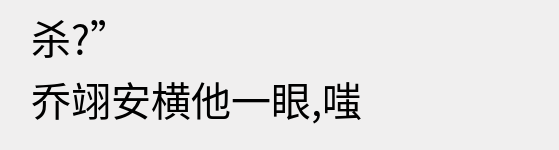杀?”
乔翊安横他一眼,嗤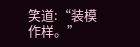笑道:“装模作样。”